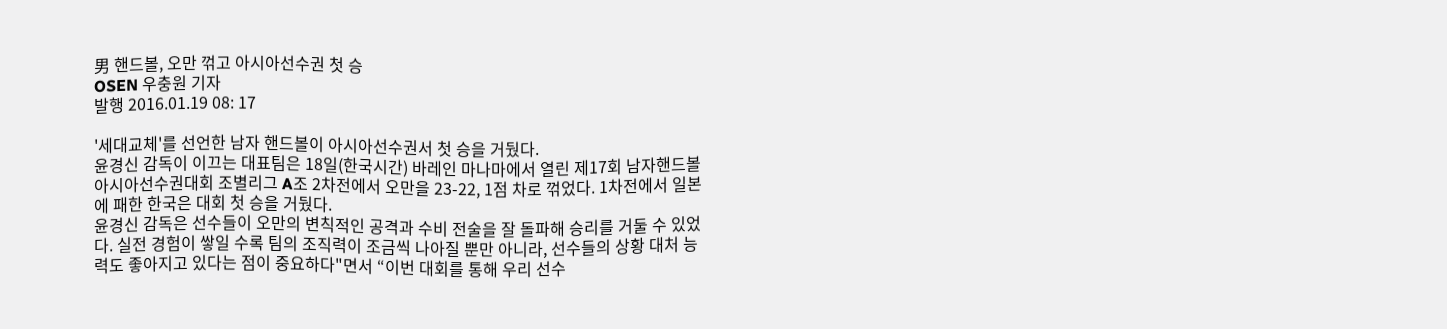男 핸드볼, 오만 꺾고 아시아선수권 첫 승
OSEN 우충원 기자
발행 2016.01.19 08: 17

'세대교체'를 선언한 남자 핸드볼이 아시아선수권서 첫 승을 거뒀다.
윤경신 감독이 이끄는 대표팀은 18일(한국시간) 바레인 마나마에서 열린 제17회 남자핸드볼 아시아선수권대회 조별리그 A조 2차전에서 오만을 23-22, 1점 차로 꺾었다. 1차전에서 일본에 패한 한국은 대회 첫 승을 거뒀다.
윤경신 감독은 선수들이 오만의 변칙적인 공격과 수비 전술을 잘 돌파해 승리를 거둘 수 있었다. 실전 경험이 쌓일 수록 팀의 조직력이 조금씩 나아질 뿐만 아니라, 선수들의 상황 대처 능력도 좋아지고 있다는 점이 중요하다"면서 “이번 대회를 통해 우리 선수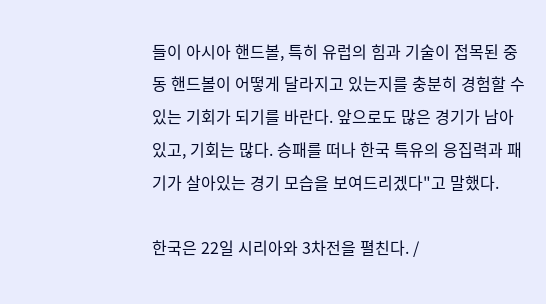들이 아시아 핸드볼, 특히 유럽의 힘과 기술이 접목된 중동 핸드볼이 어떻게 달라지고 있는지를 충분히 경험할 수 있는 기회가 되기를 바란다. 앞으로도 많은 경기가 남아 있고, 기회는 많다. 승패를 떠나 한국 특유의 응집력과 패기가 살아있는 경기 모습을 보여드리겠다"고 말했다.

한국은 22일 시리아와 3차전을 펼친다. /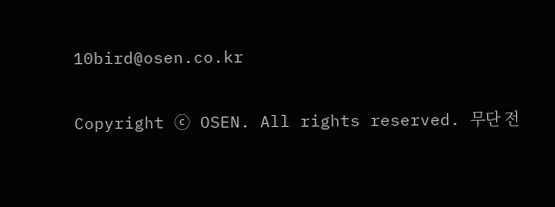10bird@osen.co.kr

Copyright ⓒ OSEN. All rights reserved. 무단 전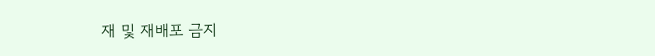재 및 재배포 금지